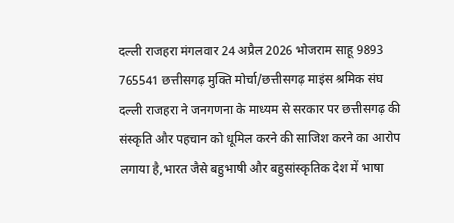दल्ली राजहरा मंगलवार 24 अप्रैल 2026 भोजराम साहू 9893 765541 छत्तीसगढ़ मुक्ति मोर्चा/छत्तीसगढ़ माइंस श्रमिक संघ दल्ली राजहरा ने जनगणना के माध्यम से सरकार पर छत्तीसगढ़ की संस्कृति और पहचान को धूमिल करने की साजिश करने का आरोप लगाया है,भारत जैसे बहुभाषी और बहुसांस्कृतिक देश में भाषा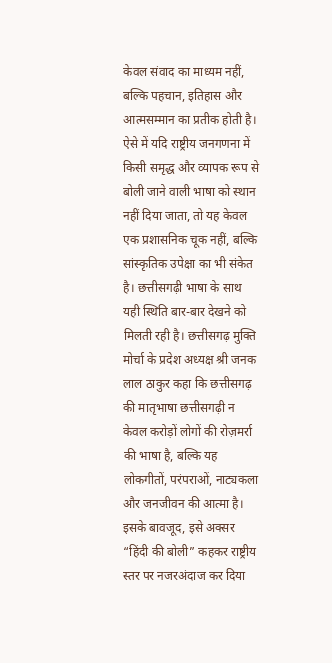केवल संवाद का माध्यम नहीं, बल्कि पहचान, इतिहास और आत्मसम्मान का प्रतीक होती है। ऐसे में यदि राष्ट्रीय जनगणना में किसी समृद्ध और व्यापक रूप से बोली जाने वाली भाषा को स्थान नहीं दिया जाता, तो यह केवल एक प्रशासनिक चूक नहीं, बल्कि सांस्कृतिक उपेक्षा का भी संकेत है। छत्तीसगढ़ी भाषा के साथ यही स्थिति बार-बार देखने को मिलती रही है। छत्तीसगढ़ मुक्ति मोर्चा के प्रदेश अध्यक्ष श्री जनक लाल ठाकुर कहा कि छत्तीसगढ़ की मातृभाषा छत्तीसगढ़ी न केवल करोड़ों लोगों की रोज़मर्रा की भाषा है, बल्कि यह लोकगीतों, परंपराओं, नाट्यकला और जनजीवन की आत्मा है। इसके बावजूद, इसे अक्सर “हिंदी की बोली” कहकर राष्ट्रीय स्तर पर नजरअंदाज कर दिया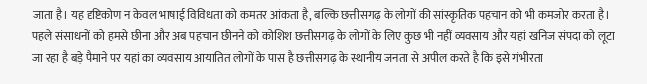जाता है। यह दृष्टिकोण न केवल भाषाई विविधता को कमतर आंकता है, बल्कि छत्तीसगढ़ के लोगों की सांस्कृतिक पहचान को भी कमजोर करता है। पहले संसाधनों को हमसे छीना और अब पहचान छीनने को कोशिश छत्तीसगढ़ के लोगों के लिए कुछ भी नहीं व्यवसाय और यहां खनिज संपदा को लूटा जा रहा है बड़े पैमाने पर यहां का व्यवसाय आयातित लोगों के पास है छत्तीसगढ़ के स्थानीय जनता से अपील करते है कि इसे गंभीरता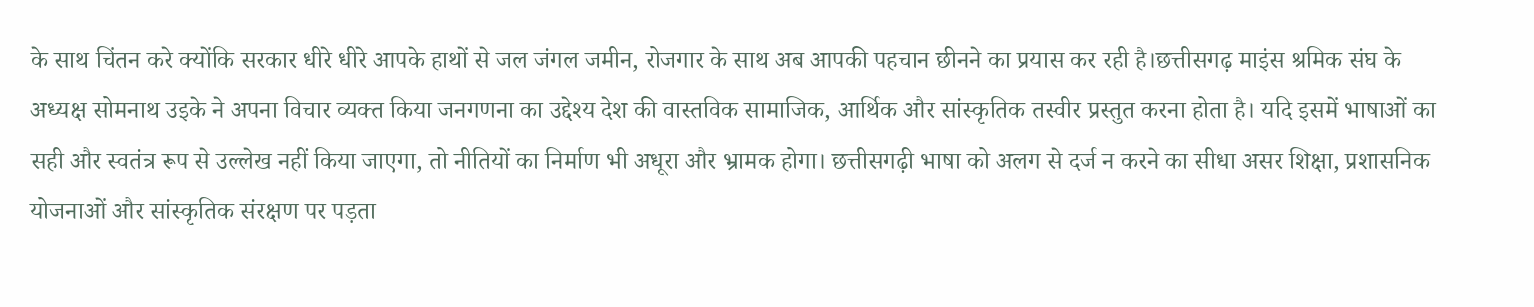के साथ चिंतन करे क्योंकि सरकार धीरे धीरे आपके हाथों से जल जंगल जमीन, रोजगार के साथ अब आपकी पहचान छीनने का प्रयास कर रही है।छत्तीसगढ़ माइंस श्रमिक संघ के अध्यक्ष सोमनाथ उइके ने अपना विचार व्यक्त किया जनगणना का उद्देश्य देश की वास्तविक सामाजिक, आर्थिक और सांस्कृतिक तस्वीर प्रस्तुत करना होता है। यदि इसमें भाषाओं का सही और स्वतंत्र रूप से उल्लेख नहीं किया जाएगा, तो नीतियों का निर्माण भी अधूरा और भ्रामक होगा। छत्तीसगढ़ी भाषा को अलग से दर्ज न करने का सीधा असर शिक्षा, प्रशासनिक योजनाओं और सांस्कृतिक संरक्षण पर पड़ता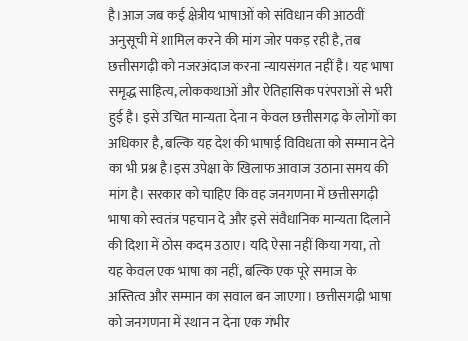है।आज जब कई क्षेत्रीय भाषाओं को संविधान की आठवीं अनुसूची में शामिल करने की मांग जोर पकड़ रही है, तब छत्तीसगढ़ी को नजरअंदाज करना न्यायसंगत नहीं है। यह भाषा समृद्ध साहित्य, लोककथाओं और ऐतिहासिक परंपराओं से भरी हुई है। इसे उचित मान्यता देना न केवल छत्तीसगढ़ के लोगों का अधिकार है, बल्कि यह देश की भाषाई विविधता को सम्मान देने का भी प्रश्न है।इस उपेक्षा के खिलाफ आवाज उठाना समय की मांग है। सरकार को चाहिए कि वह जनगणना में छत्तीसगढ़ी भाषा को स्वतंत्र पहचान दे और इसे संवैधानिक मान्यता दिलाने की दिशा में ठोस कदम उठाए। यदि ऐसा नहीं किया गया, तो यह केवल एक भाषा का नहीं, बल्कि एक पूरे समाज के अस्तित्व और सम्मान का सवाल बन जाएगा। छत्तीसगढ़ी भाषा को जनगणना में स्थान न देना एक गंभीर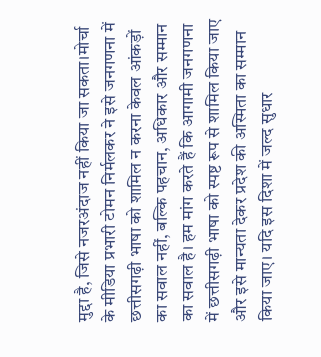मुद्दा है, जिसे नजरअंदाज नहीं किया जा सकता।मोर्चा के मीडिया प्रभारी टोमन निर्मलकर ने इसे जनगणना में छत्तीसगढ़ी भाषा को शामिल न करना केवल आंकड़ों का सवाल नहीं, बल्कि पहचान, अधिकार और सम्मान का सवाल है। हम मांग करते हैं कि आगामी जनगणना में छत्तीसगढ़ी भाषा को स्पष्ट रूप से शामिल किया जाए और इसे मान्यता देकर प्रदेश की अस्मिता का सम्मान किया जाए। यदि इस दिशा में जल्द सुधार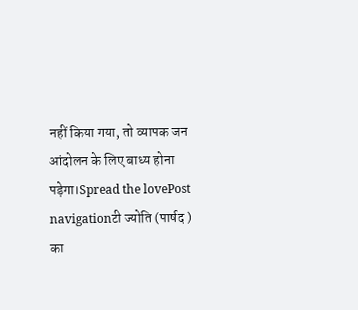नहीं किया गया, तो व्यापक जन आंदोलन के लिए बाध्य होना पड़ेगा।Spread the lovePost navigationटी ज्योति (पार्षद ) का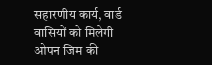सहारणीय कार्य, वार्ड वासियों को मिलेगी ओपन जिम की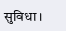सुविधा ।